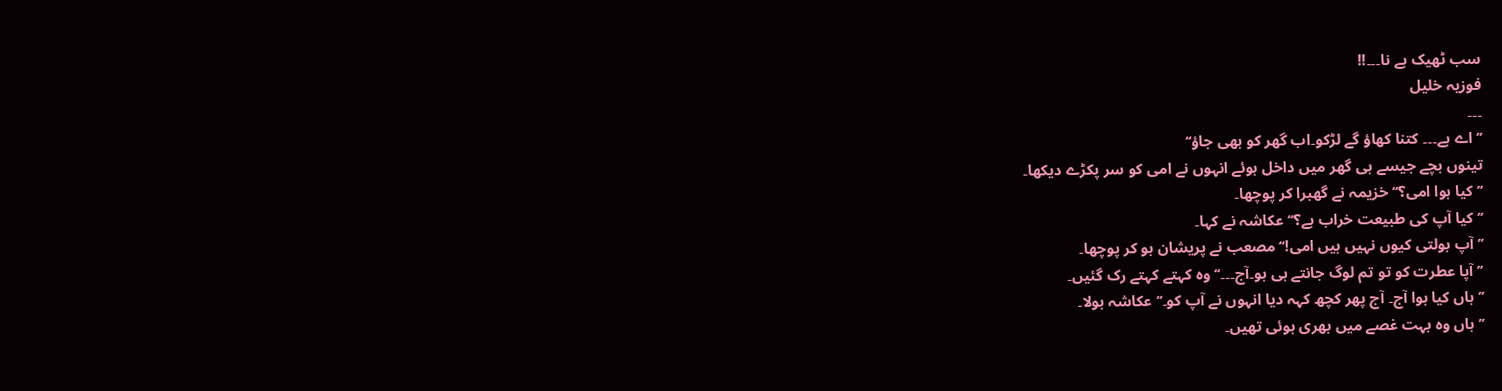سب ٹھیک ہے نا۔۔۔!!
فوزیہ خلیل
۔۔۔
’’اے ہے۔۔۔ کتنا کھاؤ گے لڑکو۔اب گھر کو بھی جاؤ‘‘
تینوں بچے جیسے ہی گھر میں داخل ہوئے انہوں نے امی کو سر پکڑے دیکھا۔
’’ کیا ہوا امی؟‘‘ خزیمہ نے گھبرا کر پوچھا۔
’’ کیا آپ کی طبیعت خراب ہے؟‘‘ عکاشہ نے کہا۔
’’ آپ بولتی کیوں نہیں ہیں امی!‘‘مصعب نے پریشان ہو کر پوچھا۔
’’ آپا عطرت کو تو تم لوگ جانتے ہی ہو۔آج۔۔۔‘‘ وہ کہتے کہتے رک گئیں۔
’’ ہاں کیا ہوا آج۔ آج پھر کچھ کہہ دیا انہوں نے آپ کو۔‘‘ عکاشہ بولا۔
’’ ہاں وہ بہت غصے میں بھری ہوئی تھیں۔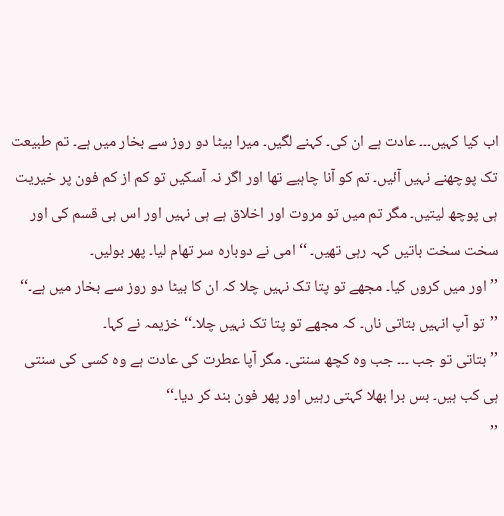اب کیا کہیں۔۔۔ عادت ہے ان کی۔ کہنے لگیں۔ میرا بیٹا دو روز سے بخار میں ہے۔ تم طبیعت تک پوچھنے نہیں آئیں۔ تم کو آنا چاہیے تھا اور اگر نہ آسکیں تو کم از کم فون پر خیریت ہی پوچھ لیتیں۔ مگر تم میں تو مروت اور اخلاق ہے ہی نہیں اور اس ہی قسم کی اور سخت سخت باتیں کہہ رہی تھیں۔ ‘‘ امی نے دوبارہ سر تھام لیا۔ پھر بولیں۔
’’ اور میں کروں کیا۔ مجھے تو پتا تک نہیں چلا کہ ان کا بیٹا دو روز سے بخار میں ہے۔‘‘
’’تو آپ انہیں بتاتی ناں۔ کہ مجھے تو پتا تک نہیں چلا۔‘‘ خزیمہ نے کہا۔
’’بتاتی تو جب ۔۔۔ جب وہ کچھ سنتی۔ مگر آپا عطرت کی عادت ہے وہ کسی کی سنتی ہی کب ہیں۔ بس برا بھلا کہتی رہیں اور پھر فون بند کر دیا۔‘‘
’’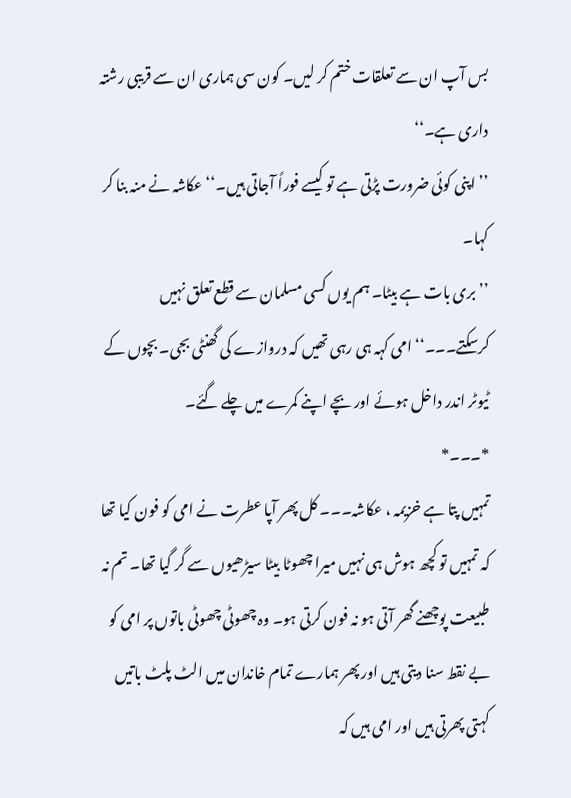بس آپ ان سے تعلقات ختم کر لیں۔ کون سی ہماری ان سے قریبی رشتہ داری ہے۔‘‘
’’ اپنی کوئی ضرورت پڑتی ہے تو کیسے فوراً آجاتی ہیں۔‘‘ عکاشہ نے منہ بنا کر کہا۔
’’بری بات ہے بیٹا۔ ہم یوں کسی مسلمان سے قطع تعلق نہیں کرسکتے۔۔۔‘‘ امی کہہ ہی رہی تھیں کہ دروازے کی گھنٹی بجی۔ بچوں کے ٹیوٹر اندر داخل ہوئے اور بچے اپنے کمرے میں چلے گئے۔
*۔۔۔*
تمہیں پتا ہے خزیمہ ، عکاشہ۔۔۔ کل پھر آپا عطرت نے امی کو فون کیا تھا کہ تمہیں تو کچھ ہوش ہی نہیں میرا چھوٹا بیٹا سیڑھیوں سے گر گیا تھا۔ تم نہ طبیعت پوچھنے گھر آتی ہو نہ فون کرتی ہو۔ وہ چھوٹی چھوٹی باتوں پر امی کو بے نقط سنا دیتی ہیں اور پھر ہمارے تمام خاندان میں الٹ پلٹ باتیں کہتی پھرتی ہیں اور امی ہیں کہ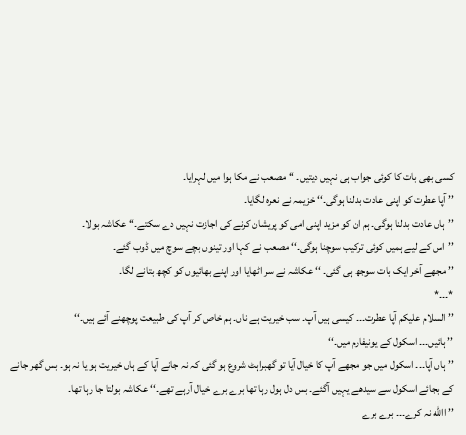کسی بھی بات کا کوئی جواب ہی نہیں دیتیں۔ ‘‘ مصعب نے مکا ہوا میں لہرایا۔
’’ آپا عطرت کو اپنی عادت بدلنا ہوگی۔‘‘ خزیمہ نے نعرہ لگایا۔
’’ہاں عادت بدلنا ہوگی۔ ہم ان کو مزید اپنی امی کو پریشان کرنے کی اجازت نہیں دے سکتے۔‘‘ عکاشہ بولا۔
’’اس کے لیے ہمیں کوئی ترکیب سوچنا ہوگی۔‘‘ مصعب نے کہا اور تینوں بچے سوچ میں ڈوب گئے۔
’’ مجھے آخر ایک بات سوجھ ہی گئی۔ ‘‘ عکاشہ نے سر اٹھایا اور اپنے بھائیوں کو کچھ بتانے لگا۔
*۔۔۔*
’’ السلام علیکم آپا عطرت۔۔۔ کیسی ہیں آپ۔ سب خیریت ہے ناں۔ ہم خاص کر آپ کی طبیعت پوچھنے آئے ہیں۔‘‘
’’ ہائیں۔۔۔ اسکول کے یونیفارم میں۔‘‘
’’ہاں آپا۔۔۔ اسکول میں جو مجھے آپ کا خیال آیا تو گھبراہٹ شروع ہو گئی کہ نہ جانے آپا کے ہاں خیریت ہو یا نہ ہو۔ بس گھر جانے کے بجائے اسکول سے سیدھے یہیں آگئے۔ بس دل ہول رہا تھا برے برے خیال آرہے تھے۔‘‘ عکاشہ بولتا جا رہا تھا۔
’’ االله نہ کرے۔۔۔ برے برے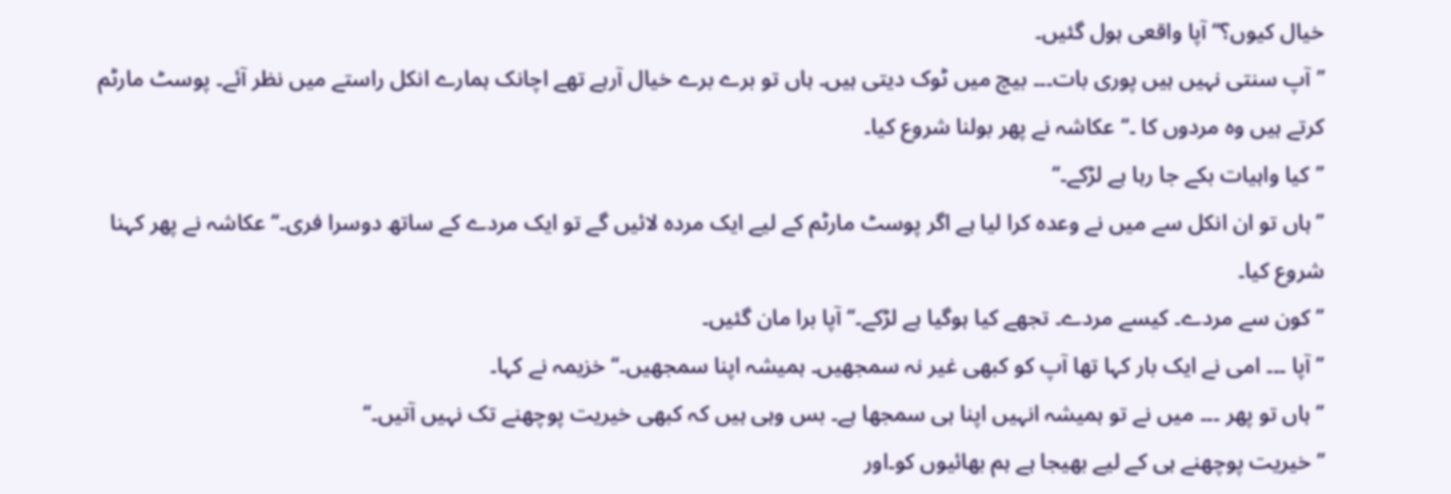خیال کیوں؟‘‘ آپا واقعی ہول گئیں۔
’’ آپ سنتی نہیں ہیں پوری بات۔۔۔ بیچ میں ٹوک دیتی ہیں۔ ہاں تو برے برے خیال آرہے تھے اچانک ہمارے انکل راستے میں نظر آئے۔ پوسٹ مارٹم کرتے ہیں وہ مردوں کا ۔‘‘ عکاشہ نے پھر بولنا شروع کیا۔
’’کیا واہیات بکے جا رہا ہے لڑکے۔‘‘
’’ہاں تو ان انکل سے میں نے وعدہ کرا لیا ہے اگر پوسٹ مارٹم کے لیے ایک مردہ لائیں گے تو ایک مردے کے ساتھ دوسرا فری۔‘‘ عکاشہ نے پھر کہنا شروع کیا۔
’’ کون سے مردے۔ کیسے مردے۔ تجھے کیا ہوگیا ہے لڑکے۔‘‘ آپا برا مان گئیں۔
’’ آپا ۔۔۔ امی نے ایک بار کہا تھا آپ کو کبھی غیر نہ سمجھیں۔ ہمیشہ اپنا سمجھیں۔‘‘ خزیمہ نے کہا۔
’’ ہاں تو پھر ۔۔۔ میں نے تو ہمیشہ انہیں اپنا ہی سمجھا ہے۔ بس وہی ہیں کہ کبھی خیریت پوچھنے تک نہیں آتیں۔‘‘
’’ خیریت پوچھنے ہی کے لیے بھیجا ہے ہم بھائیوں کو۔اور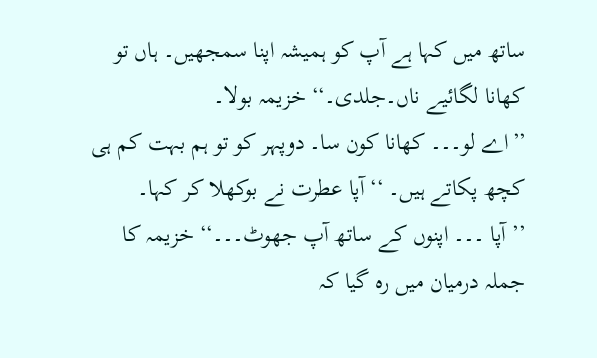ساتھ میں کہا ہے آپ کو ہمیشہ اپنا سمجھیں۔ ہاں تو کھانا لگائیے ناں۔جلدی۔‘‘ خزیمہ بولا۔
’’اے لو۔۔۔ کھانا کون سا۔ دوپہر کو تو ہم بہت کم ہی کچھ پکاتے ہیں۔ ‘‘ آپا عطرت نے بوکھلا کر کہا۔
’’آپا ۔۔۔ اپنوں کے ساتھ آپ جھوٹ۔۔۔‘‘ خزیمہ کا جملہ درمیان میں رہ گیا کہ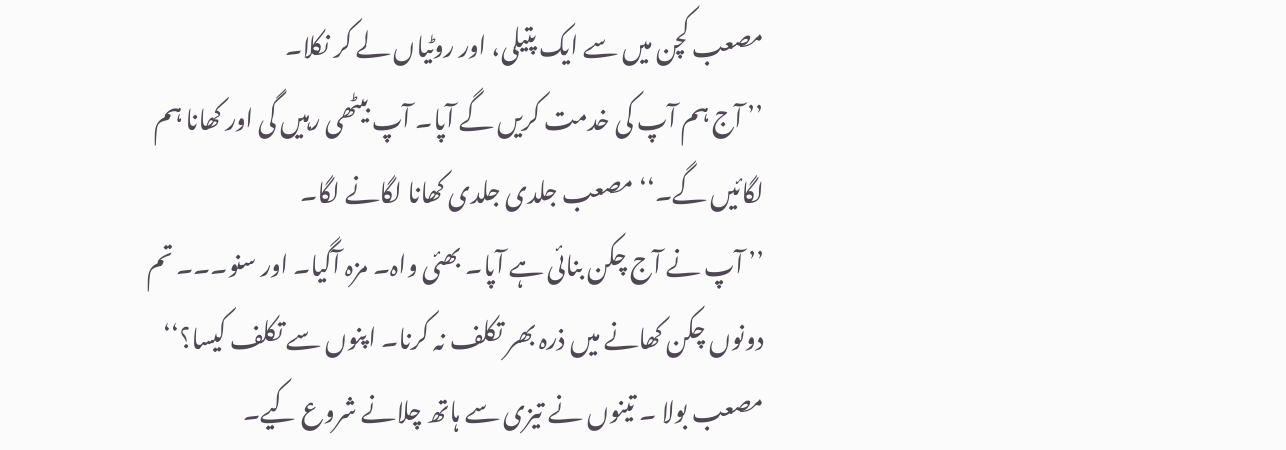مصعب کچن میں سے ایک پتیلی، اور روٹیاں لے کر نکلا۔
’’ آج ہم آپ کی خدمت کریں گے آپا۔ آپ بیٹھی رہیں گی اور کھانا ہم لگائیں گے۔‘‘ مصعب جلدی جلدی کھانا لگانے لگا۔
’’ آپ نے آج چکن بنائی ہے آپا۔ بھئی واہ۔ مزہ آگیا۔ اور سنو۔۔۔ تم دونوں چکن کھانے میں ذرہ بھر تکلف نہ کرنا۔ اپنوں سے تکلف کیسا؟‘‘ مصعب بولا ۔ تینوں نے تیزی سے ہاتھ چلانے شروع کیے۔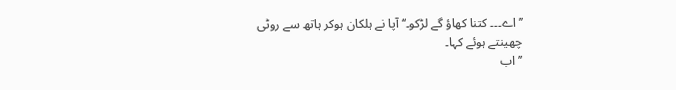’’اے۔۔۔ کتنا کھاؤ گے لڑکو۔‘‘ آپا نے ہلکان ہوکر ہاتھ سے روٹی چھینتے ہوئے کہا۔
’’اب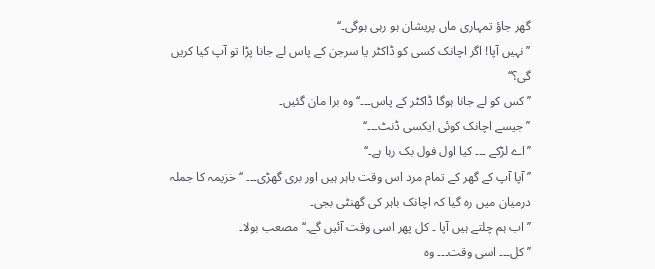گھر جاؤ تمہاری ماں پریشان ہو رہی ہوگی۔‘‘
’’ نہیں آپا! اگر اچانک کسی کو ڈاکٹر یا سرجن کے پاس لے جانا پڑا تو آپ کیا کریں گی؟‘‘
’’ کس کو لے جانا ہوگا ڈاکٹر کے پاس۔۔۔‘‘ وہ برا مان گئیں۔
’’ جیسے اچانک کوئی ایکسی ڈنٹ۔۔۔‘‘
’’اے لڑکے ۔۔۔ کیا اول فول بک رہا ہے۔‘‘
’’ آپا آپ کے گھر کے تمام مرد اس وقت باہر ہیں اور بری گھڑی۔۔۔ ‘‘ خزیمہ کا جملہ درمیان میں رہ گیا کہ اچانک باہر کی گھنٹی بجی۔
’’ اب ہم چلتے ہیں آپا ۔ کل پھر اسی وقت آئیں گے۔‘‘ مصعب بولا۔
’’ کل۔۔۔ اسی وقت۔۔۔ وہ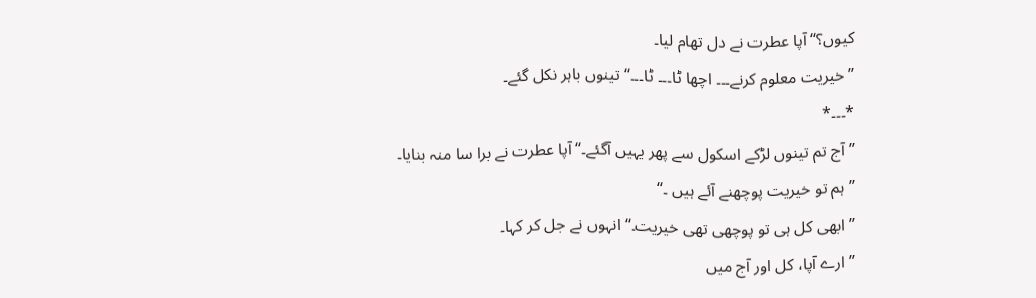کیوں؟‘‘ آپا عطرت نے دل تھام لیا۔
’’خیریت معلوم کرنے۔۔۔ اچھا ٹا۔۔۔ ٹا۔۔۔‘‘ تینوں باہر نکل گئے۔
*۔۔۔*
’’ آج تم تینوں لڑکے اسکول سے پھر یہیں آگئے۔‘‘ آپا عطرت نے برا سا منہ بنایا۔
’’ہم تو خیریت پوچھنے آئے ہیں ۔‘‘
’’ ابھی کل ہی تو پوچھی تھی خیریت۔‘‘ انہوں نے جل کر کہا۔
’’ارے آپا، کل اور آج میں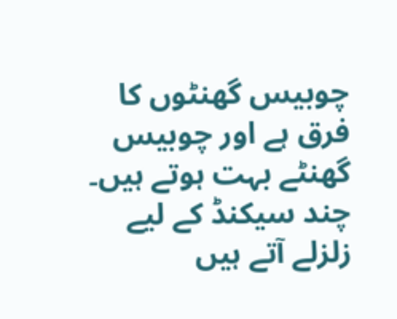چوبیس گھنٹوں کا فرق ہے اور چوبیس گھنٹے بہت ہوتے ہیں۔ چند سیکنڈ کے لیے زلزلے آتے ہیں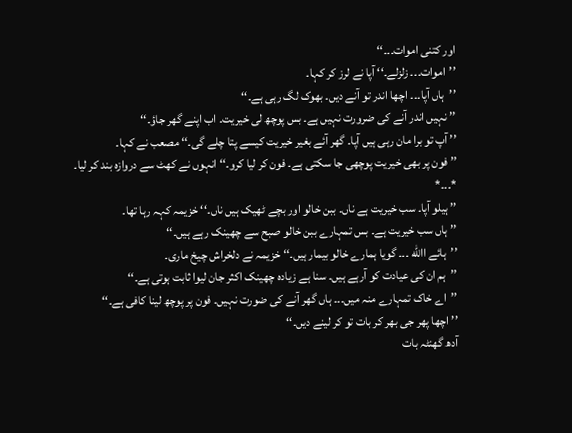اور کتنی اموات۔۔۔‘‘
’’اموات۔۔۔ زلزلے۔‘‘ آپا نے لرز کر کہا۔
’’ہاں آپا۔۔۔ اچھا اندر تو آنے دیں۔ بھوک لگ رہی ہے۔‘‘
’’ نہیں اندر آنے کی ضرورت نہیں ہے۔ بس پوچھ لی خیریت۔ اب اپنے گھر جاؤ۔‘‘
’’ آپ تو برا مان رہی ہیں آپا۔ گھر آئے بغیر خیریت کیسے پتا چلے گی۔‘‘ مصعب نے کہا۔
’’ فون پر بھی خیریت پوچھی جا سکتی ہے۔ فون کر لیا کرو۔‘‘ انہوں نے کھٹ سے دروازہ بند کر لیا۔
*۔۔۔*
’’ ہیلو آپا۔ سب خیریت ہے ناں۔ ببن خالو اور بچے ٹھیک ہیں ناں۔‘‘ خزیمہ کہہ رہا تھا۔
’’ ہاں سب خیریت ہے۔ بس تمہارے ببن خالو صبح سے چھینک رہے ہیں۔‘‘
’’ہائے االله ۔۔۔ گویا ہمارے خالو بیمار ہیں۔‘‘ خزیمہ نے دلخراش چیخ ماری۔
’’ہم ان کی عیادت کو آرہے ہیں۔ سنا ہے زیادہ چھینک اکثر جان لیوا ثابت ہوتی ہے۔‘‘
’’اے خاک تمہارے منہ میں۔۔۔ ہاں گھر آنے کی ضورت نہیں۔ فون پر پوچھ لینا کافی ہے۔‘‘
’’ اچھا پھر جی بھر کر بات تو کر لینے دیں۔‘‘
آدھ گھنٹہ بات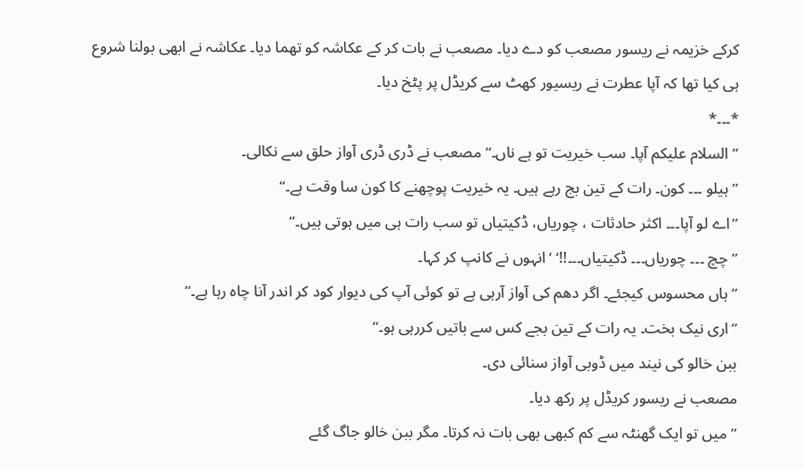کرکے خزیمہ نے ریسور مصعب کو دے دیا۔ مصعب نے بات کر کے عکاشہ کو تھما دیا۔ عکاشہ نے ابھی بولنا شروع ہی کیا تھا کہ آپا عطرت نے ریسیور کھٹ سے کریڈل پر پٹخ دیا۔
*۔۔۔*
’’ السلام علیکم آپا۔ سب خیریت تو ہے ناں۔‘‘ مصعب نے ڈری ڈری آواز حلق سے نکالی۔
’’ ہیلو ۔۔۔ کون۔ رات کے تین بج رہے ہیں۔ یہ خیریت پوچھنے کا کون سا وقت ہے۔‘‘
’’اے لو آپا۔۔۔ اکثر حادثات ، چوریاں، ڈکیتیاں تو سب رات ہی میں ہوتی ہیں۔‘‘
’’ چچ ۔۔۔ چوریاں۔۔۔ ڈکیتیاں۔۔۔!!‘ ‘ انہوں نے کانپ کر کہا۔
’’ہاں محسوس کیجئے۔ اگر دھم کی آواز آرہی ہے تو کوئی آپ کی دیوار کود کر اندر آنا چاہ رہا ہے۔‘‘
’’اری نیک بخت۔ یہ رات کے تین بجے کس سے باتیں کررہی ہو۔‘‘
ببن خالو کی نیند میں ڈوبی آواز سنائی دی۔
مصعب نے ریسور کریڈل پر رکھ دیا۔
’’ میں تو ایک گھنٹہ سے کم کبھی بھی بات نہ کرتا۔ مگر ببن خالو جاگ گئے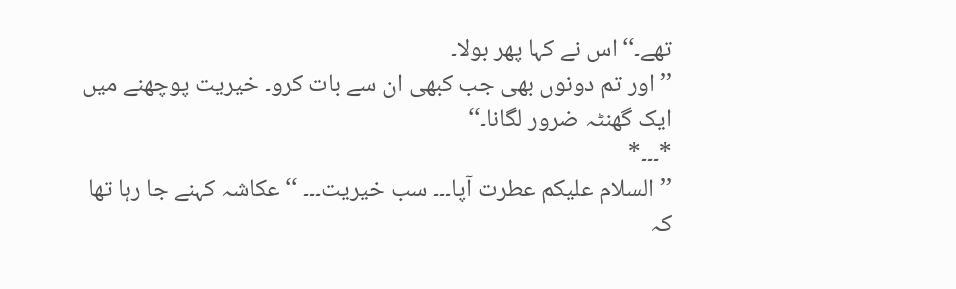تھے۔‘‘اس نے کہا پھر بولا۔
’’ اور تم دونوں بھی جب کبھی ان سے بات کرو۔ خیریت پوچھنے میں ایک گھنٹہ ضرور لگانا۔‘‘
*۔۔۔*
’’ السلام علیکم عطرت آپا۔۔۔ سب خیریت۔۔۔ ‘‘ عکاشہ کہنے جا رہا تھا کہ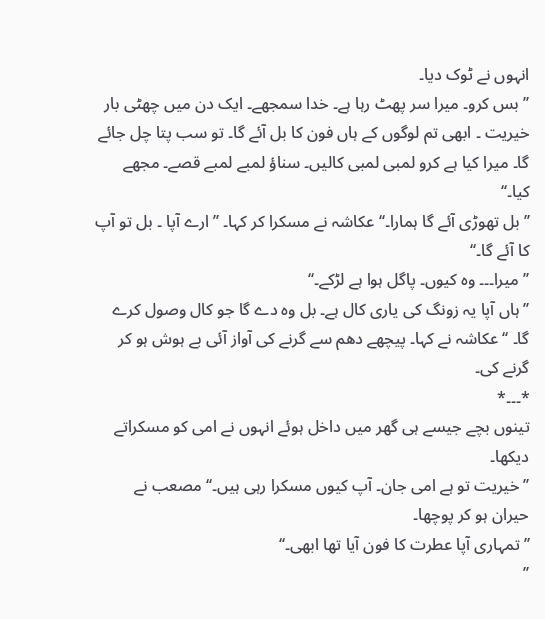انہوں نے ٹوک دیا۔
’’ بس کرو۔ میرا سر پھٹ رہا ہے۔ خدا سمجھے۔ ایک دن میں چھٹی بار خیریت ۔ ابھی تم لوگوں کے ہاں فون کا بل آئے گا۔ تو سب پتا چل جائے گا۔ میرا کیا ہے کرو لمبی لمبی کالیں۔ سناؤ لمبے لمبے قصے۔ مجھے کیا۔‘‘
’’بل تھوڑی آئے گا ہمارا۔‘‘ عکاشہ نے مسکرا کر کہا۔ ’’ ارے آپا ۔ بل تو آپ کا آئے گا۔‘‘
’’ میرا۔۔۔ وہ کیوں۔ پاگل ہوا ہے لڑکے۔‘‘
’’ ہاں آپا یہ زونگ کی یاری کال ہے۔ بل وہ دے گا جو کال وصول کرے گا۔ ‘‘ عکاشہ نے کہا۔ پیچھے دھم سے گرنے کی آواز آئی بے ہوش ہو کر گرنے کی۔
*۔۔۔*
تینوں بچے جیسے ہی گھر میں داخل ہوئے انہوں نے امی کو مسکراتے دیکھا۔
’’خیریت تو ہے امی جان۔ آپ کیوں مسکرا رہی ہیں۔‘‘ مصعب نے حیران ہو کر پوچھا۔
’’تمہاری آپا عطرت کا فون آیا تھا ابھی۔‘‘
’’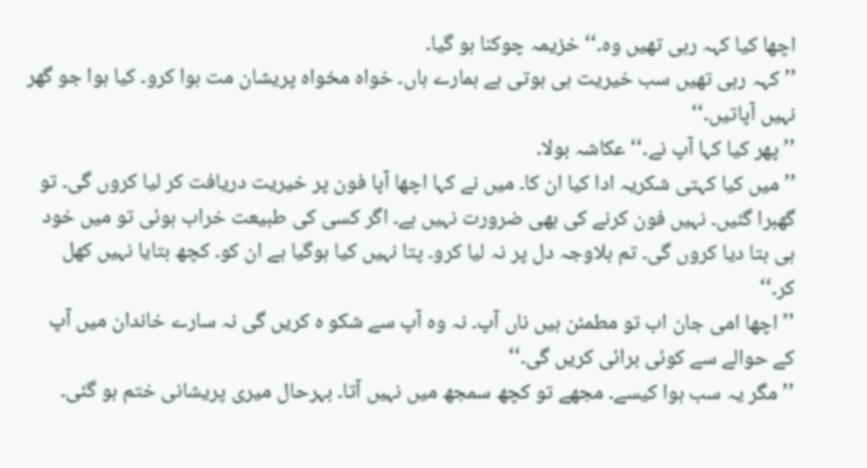اچھا کیا کہہ رہی تھیں وہ۔‘‘ خزیمہ چوکنا ہو گیا۔
’’ کہہ رہی تھیں سب خیریت ہی ہوتی ہے ہمارے ہاں۔ خواہ مخواہ پریشان مت ہوا کرو۔ کیا ہوا جو گھر نہیں آپاتیں۔‘‘
’’ پھر کیا کہا آپ نے۔‘‘ عکاشہ بولا۔
’’ میں کیا کہتی شکریہ ادا کیا ان کا۔ میں نے کہا اچھا آپا فون پر خیریت دریافت کر لیا کروں گی۔ تو گھبرا گئیں۔ نہیں فون کرنے کی بھی ضرورت نہیں ہے۔ اگر کسی کی طبیعت خراب ہوئی تو میں خود ہی بتا دیا کروں گی۔ تم بلاوجہ دل پر نہ لیا کرو۔ پتا نہیں کیا ہوگیا ہے ان کو۔ کچھ بتایا نہیں کھل کر۔‘‘
’’اچھا امی جان اب تو مطمئن ہیں ناں آپ۔ نہ وہ آپ سے شکو ہ کریں گی نہ سارے خاندان میں آپ کے حوالے سے کوئی برائی کریں گی۔‘‘
’’ مگر یہ سب ہوا کیسے۔ مجھے تو کچھ سمجھ میں نہیں آتا۔ بہرحال میری پریشانی ختم ہو گئی۔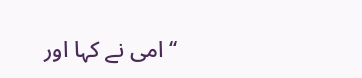‘‘ امی نے کہا اور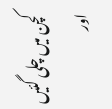کچن میں چلی گئیں اور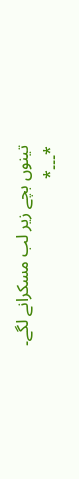تینوں بچے زیر لب مسکرانے لگے۔
*۔۔۔*